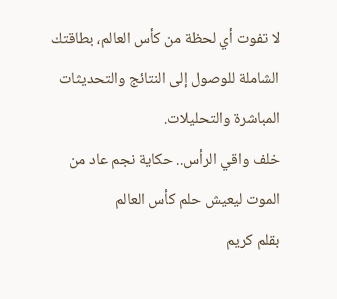لا تفوت أي لحظة من كأس العالم، بطاقتك الشاملة للوصول إلى النتائج والتحديثات المباشرة والتحليلات.
خلف واقي الرأس.. حكاية نجم عاد من الموت ليعيش حلم كأس العالم
بقلم كريم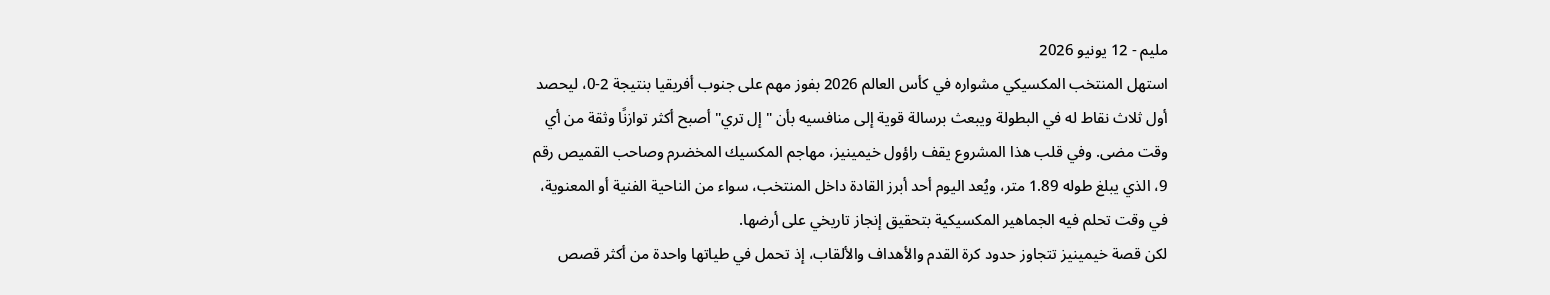مليم - 12 يونيو 2026
استهل المنتخب المكسيكي مشواره في كأس العالم 2026 بفوز مهم على جنوب أفريقيا بنتيجة 2-0، ليحصد أول ثلاث نقاط له في البطولة ويبعث برسالة قوية إلى منافسيه بأن "إل تري" أصبح أكثر توازنًا وثقة من أي وقت مضى. وفي قلب هذا المشروع يقف راؤول خيمينيز، مهاجم المكسيك المخضرم وصاحب القميص رقم 9، الذي يبلغ طوله 1.89 متر، ويُعد اليوم أحد أبرز القادة داخل المنتخب، سواء من الناحية الفنية أو المعنوية، في وقت تحلم فيه الجماهير المكسيكية بتحقيق إنجاز تاريخي على أرضها.
لكن قصة خيمينيز تتجاوز حدود كرة القدم والأهداف والألقاب، إذ تحمل في طياتها واحدة من أكثر قصص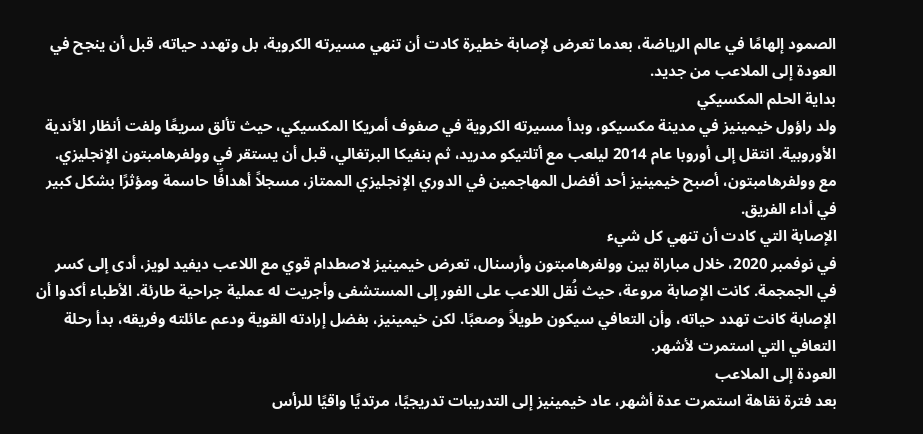الصمود إلهامًا في عالم الرياضة، بعدما تعرض لإصابة خطيرة كادت أن تنهي مسيرته الكروية، بل وتهدد حياته، قبل أن ينجح في العودة إلى الملاعب من جديد.
بداية الحلم المكسيكي
ولد راؤول خيمينيز في مدينة مكسيكو، وبدأ مسيرته الكروية في صفوف أمريكا المكسيكي، حيث تألق سريعًا ولفت أنظار الأندية الأوروبية. انتقل إلى أوروبا عام 2014 ليلعب مع أتلتيكو مدريد، ثم بنفيكا البرتغالي، قبل أن يستقر في وولفرهامبتون الإنجليزي. مع وولفرهامبتون، أصبح خيمينيز أحد أفضل المهاجمين في الدوري الإنجليزي الممتاز، مسجلاً أهدافًا حاسمة ومؤثرًا بشكل كبير في أداء الفريق.
الإصابة التي كادت أن تنهي كل شيء
في نوفمبر 2020، خلال مباراة بين وولفرهامبتون وأرسنال، تعرض خيمينيز لاصطدام قوي مع اللاعب ديفيد لويز، أدى إلى كسر في الجمجمة. كانت الإصابة مروعة، حيث نُقل اللاعب على الفور إلى المستشفى وأجريت له عملية جراحية طارئة. الأطباء أكدوا أن الإصابة كانت تهدد حياته، وأن التعافي سيكون طويلاً وصعبًا. لكن خيمينيز، بفضل إرادته القوية ودعم عائلته وفريقه، بدأ رحلة التعافي التي استمرت لأشهر.
العودة إلى الملاعب
بعد فترة نقاهة استمرت عدة أشهر، عاد خيمينيز إلى التدريبات تدريجيًا، مرتديًا واقيًا للرأس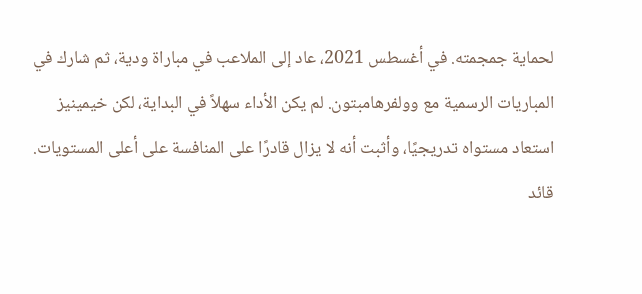لحماية جمجمته. في أغسطس 2021، عاد إلى الملاعب في مباراة ودية، ثم شارك في المباريات الرسمية مع وولفرهامبتون. لم يكن الأداء سهلاً في البداية، لكن خيمينيز استعاد مستواه تدريجيًا، وأثبت أنه لا يزال قادرًا على المنافسة على أعلى المستويات.
قائد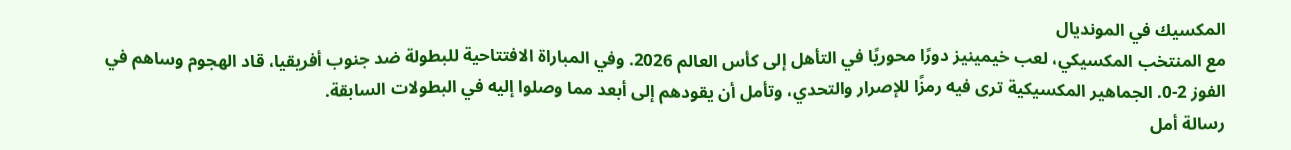المكسيك في المونديال
مع المنتخب المكسيكي، لعب خيمينيز دورًا محوريًا في التأهل إلى كأس العالم 2026. وفي المباراة الافتتاحية للبطولة ضد جنوب أفريقيا، قاد الهجوم وساهم في الفوز 2-0. الجماهير المكسيكية ترى فيه رمزًا للإصرار والتحدي، وتأمل أن يقودهم إلى أبعد مما وصلوا إليه في البطولات السابقة.
رسالة أمل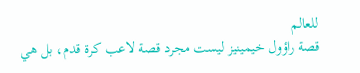للعالم
قصة راؤول خيمينيز ليست مجرد قصة لاعب كرة قدم، بل هي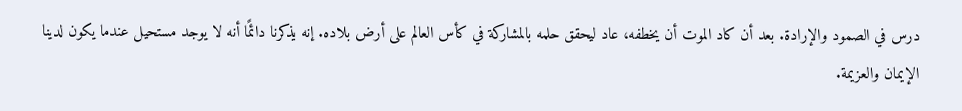درس في الصمود والإرادة. بعد أن كاد الموت أن يخطفه، عاد ليحقق حلمه بالمشاركة في كأس العالم على أرض بلاده. إنه يذكرنا دائمًا أنه لا يوجد مستحيل عندما يكون لدينا الإيمان والعزيمة.